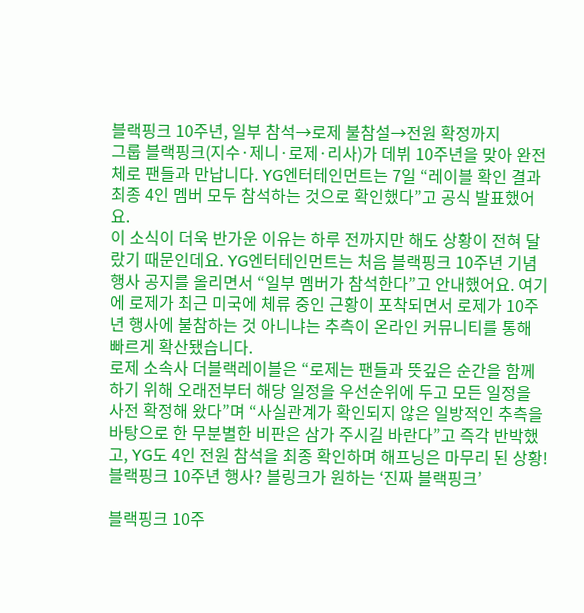블랙핑크 10주년, 일부 참석→로제 불참설→전원 확정까지
그룹 블랙핑크(지수·제니·로제·리사)가 데뷔 10주년을 맞아 완전체로 팬들과 만납니다. YG엔터테인먼트는 7일 “레이블 확인 결과 최종 4인 멤버 모두 참석하는 것으로 확인했다”고 공식 발표했어요.
이 소식이 더욱 반가운 이유는 하루 전까지만 해도 상황이 전혀 달랐기 때문인데요. YG엔터테인먼트는 처음 블랙핑크 10주년 기념 행사 공지를 올리면서 “일부 멤버가 참석한다”고 안내했어요. 여기에 로제가 최근 미국에 체류 중인 근황이 포착되면서 로제가 10주년 행사에 불참하는 것 아니냐는 추측이 온라인 커뮤니티를 통해 빠르게 확산됐습니다.
로제 소속사 더블랙레이블은 “로제는 팬들과 뜻깊은 순간을 함께하기 위해 오래전부터 해당 일정을 우선순위에 두고 모든 일정을 사전 확정해 왔다”며 “사실관계가 확인되지 않은 일방적인 추측을 바탕으로 한 무분별한 비판은 삼가 주시길 바란다”고 즉각 반박했고, YG도 4인 전원 참석을 최종 확인하며 해프닝은 마무리 된 상황!
블랙핑크 10주년 행사? 블링크가 원하는 ‘진짜 블랙핑크’

블랙핑크 10주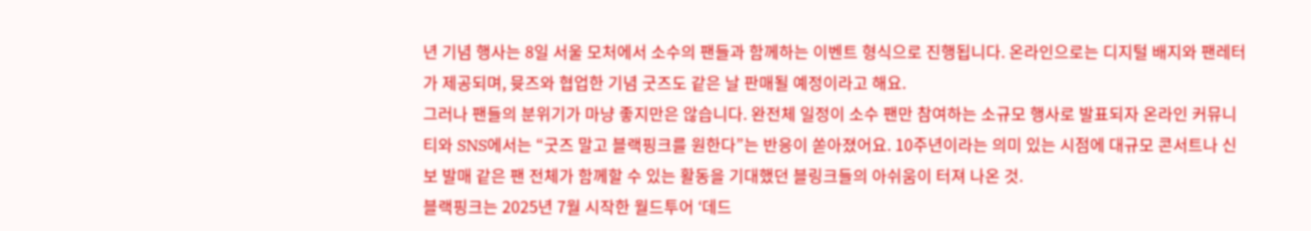년 기념 행사는 8일 서울 모처에서 소수의 팬들과 함께하는 이벤트 형식으로 진행됩니다. 온라인으로는 디지털 배지와 팬레터가 제공되며, 뮷즈와 협업한 기념 굿즈도 같은 날 판매될 예정이라고 해요.
그러나 팬들의 분위기가 마냥 좋지만은 않습니다. 완전체 일정이 소수 팬만 참여하는 소규모 행사로 발표되자 온라인 커뮤니티와 SNS에서는 “굿즈 말고 블랙핑크를 원한다”는 반응이 쏟아졌어요. 10주년이라는 의미 있는 시점에 대규모 콘서트나 신보 발매 같은 팬 전체가 함께할 수 있는 활동을 기대했던 블링크들의 아쉬움이 터져 나온 것.
블랙핑크는 2025년 7월 시작한 월드투어 ‘데드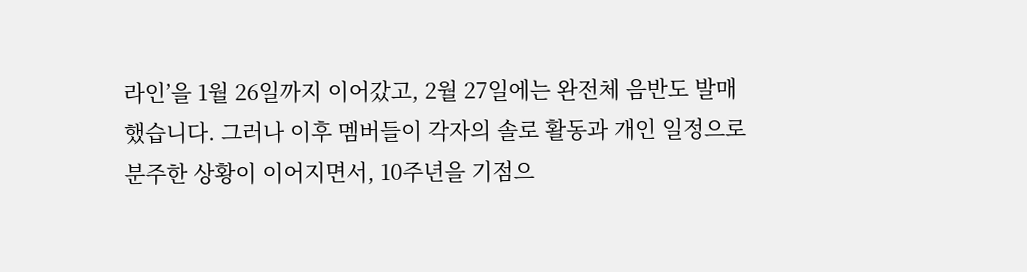라인’을 1월 26일까지 이어갔고, 2월 27일에는 완전체 음반도 발매했습니다. 그러나 이후 멤버들이 각자의 솔로 활동과 개인 일정으로 분주한 상황이 이어지면서, 10주년을 기점으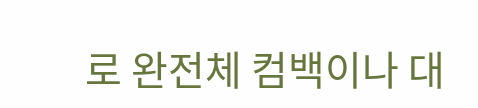로 완전체 컴백이나 대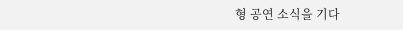형 공연 소식을 기다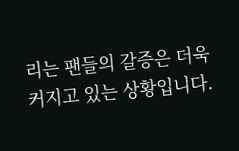리는 팬들의 갈증은 더욱 커지고 있는 상황입니다.